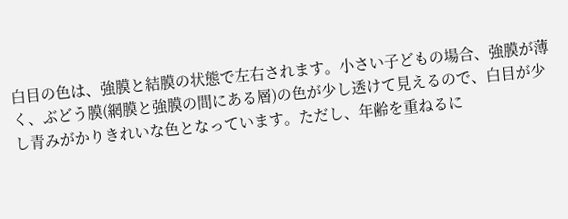白目の色は、強膜と結膜の状態で左右されます。小さい子どもの場合、強膜が薄く、ぶどう膜(網膜と強膜の間にある層)の色が少し透けて見えるので、白目が少し青みがかりきれいな色となっています。ただし、年齢を重ねるに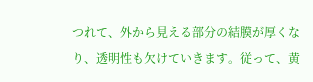つれて、外から見える部分の結膜が厚くなり、透明性も欠けていきます。従って、黄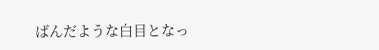ばんだような白目となっ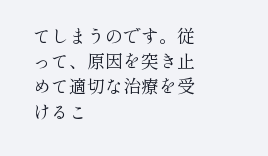てしまうのです。従って、原因を突き止めて適切な治療を受けるこ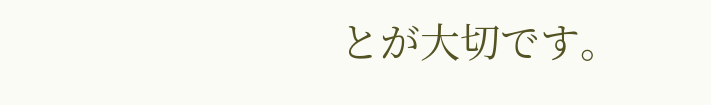とが大切です。